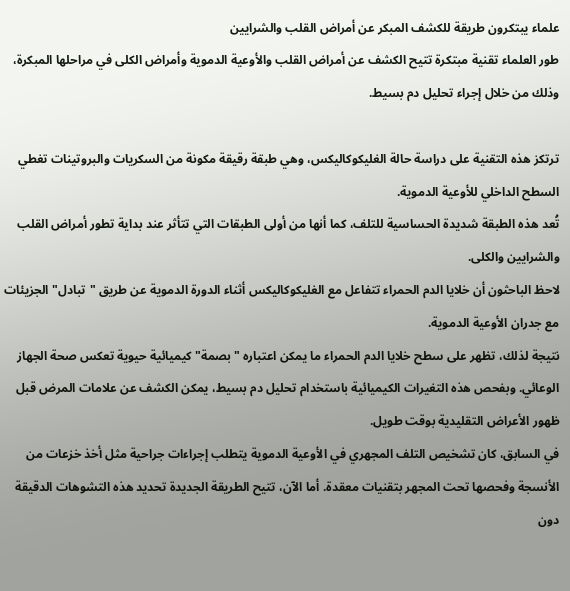علماء يبتكرون طريقة للكشف المبكر عن أمراض القلب والشرايين
طور العلماء تقنية مبتكرة تتيح الكشف عن أمراض القلب والأوعية الدموية وأمراض الكلى في مراحلها المبكرة، وذلك من خلال إجراء تحليل دم بسيط.

ترتكز هذه التقنية على دراسة حالة الغليكوكاليكس، وهي طبقة رقيقة مكونة من السكريات والبروتينات تغطي السطح الداخلي للأوعية الدموية.
تُعد هذه الطبقة شديدة الحساسية للتلف، كما أنها من أولى الطبقات التي تتأثر عند بداية تطور أمراض القلب والشرايين والكلى.
لاحظ الباحثون أن خلايا الدم الحمراء تتفاعل مع الغليكوكاليكس أثناء الدورة الدموية عن طريق "تبادل" الجزيئات مع جدران الأوعية الدموية.
نتيجة لذلك، تظهر على سطح خلايا الدم الحمراء ما يمكن اعتباره "بصمة" كيميائية حيوية تعكس صحة الجهاز الوعائي. وبفحص هذه التغيرات الكيميائية باستخدام تحليل دم بسيط، يمكن الكشف عن علامات المرض قبل ظهور الأعراض التقليدية بوقت طويل.
في السابق، كان تشخيص التلف المجهري في الأوعية الدموية يتطلب إجراءات جراحية مثل أخذ خزعات من الأنسجة وفحصها تحت المجهر بتقنيات معقدة. أما الآن، تتيح الطريقة الجديدة تحديد هذه التشوهات الدقيقة دون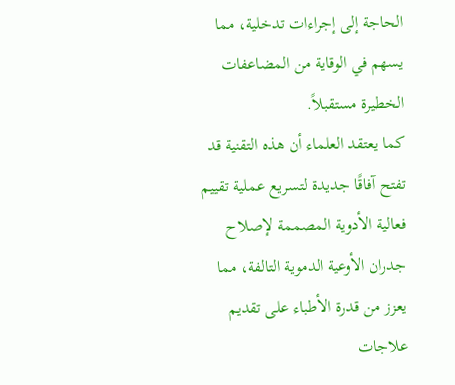الحاجة إلى إجراءات تدخلية، مما يسهم في الوقاية من المضاعفات الخطيرة مستقبلاً.
كما يعتقد العلماء أن هذه التقنية قد تفتح آفاقًا جديدة لتسريع عملية تقييم فعالية الأدوية المصممة لإصلاح جدران الأوعية الدموية التالفة، مما يعزز من قدرة الأطباء على تقديم علاجات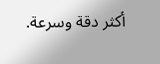أكثر دقة وسرعة.